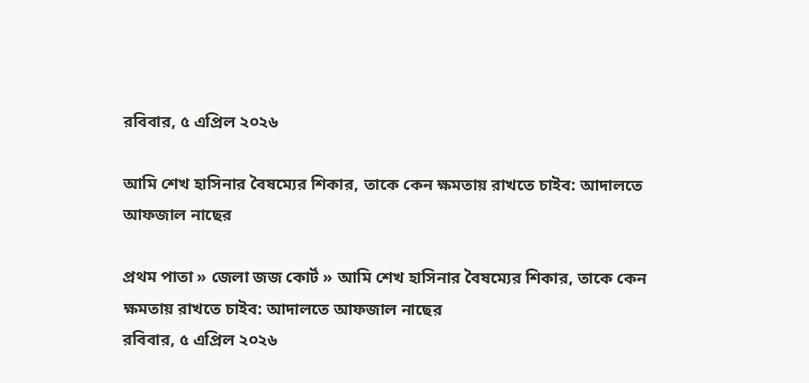রবিবার, ৫ এপ্রিল ২০২৬

আমি শেখ হাসিনার বৈষম্যের শিকার, তাকে কেন ক্ষমতায় রাখতে চাইব: আদালতে আফজাল নাছের

প্রথম পাতা » জেলা জজ কোর্ট » আমি শেখ হাসিনার বৈষম্যের শিকার, তাকে কেন ক্ষমতায় রাখতে চাইব: আদালতে আফজাল নাছের
রবিবার, ৫ এপ্রিল ২০২৬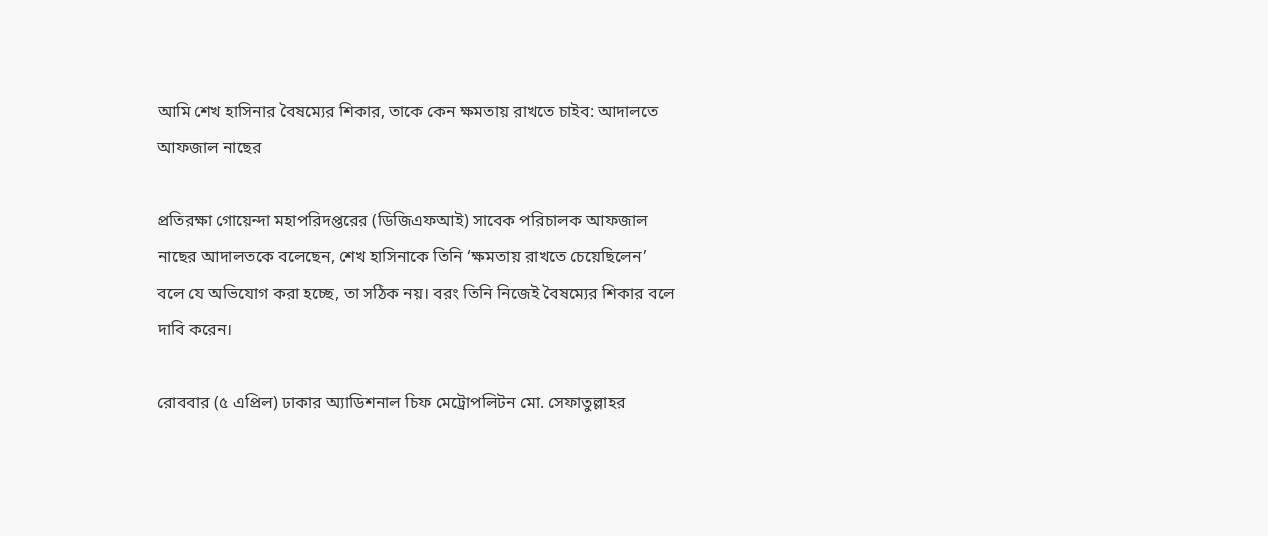আমি শেখ হাসিনার বৈষম্যের শিকার, তাকে কেন ক্ষমতায় রাখতে চাইব: আদালতে আফজাল নাছের

প্রতিরক্ষা গোয়েন্দা মহাপরিদপ্তরের (ডিজিএফআই) সাবেক পরিচালক আফজাল নাছের আদালতকে বলেছেন, শেখ হাসিনাকে তিনি ‘ক্ষমতায় রাখতে চেয়েছিলেন’ বলে যে অভিযোগ করা হচ্ছে, তা সঠিক নয়। বরং তিনি নিজেই বৈষম্যের শিকার বলে দাবি করেন।

রোববার (৫ এপ্রিল) ঢাকার অ্যাডিশনাল চিফ মেট্রোপলিটন মো. সেফাতুল্লাহর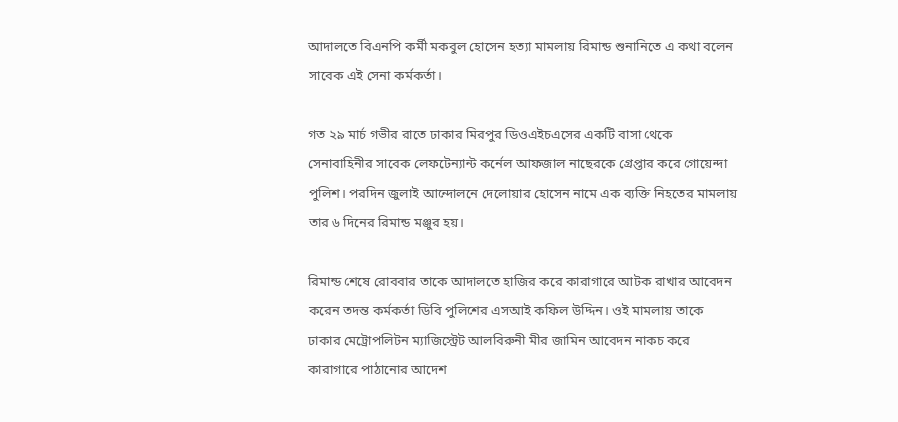আদালতে বিএনপি কর্মী মকবুল হোসেন হত্যা মামলায় রিমান্ড শুনানিতে এ কথা বলেন সাবেক এই সেনা কর্মকর্তা।

গত ২৯ মার্চ গভীর রাতে ঢাকার মিরপুর ডিওএইচএসের একটি বাসা থেকে সেনাবাহিনীর সাবেক লেফটেন্যান্ট কর্নেল আফজাল নাছেরকে গ্রেপ্তার করে গোয়েন্দা পুলিশ। পরদিন জুলাই আন্দোলনে দেলোয়ার হোসেন নামে এক ব্যক্তি নিহতের মামলায় তার ৬ দিনের রিমান্ড মঞ্জুর হয়।

রিমান্ড শেষে রোববার তাকে আদালতে হাজির করে কারাগারে আটক রাখার আবেদন করেন তদন্ত কর্মকর্তা ডিবি পুলিশের এসআই কফিল উদ্দিন। ওই মামলায় তাকে ঢাকার মেট্রোপলিটন ম্যাজিস্ট্রেট আলবিরুনী মীর জামিন আবেদন নাকচ করে কারাগারে পাঠানোর আদেশ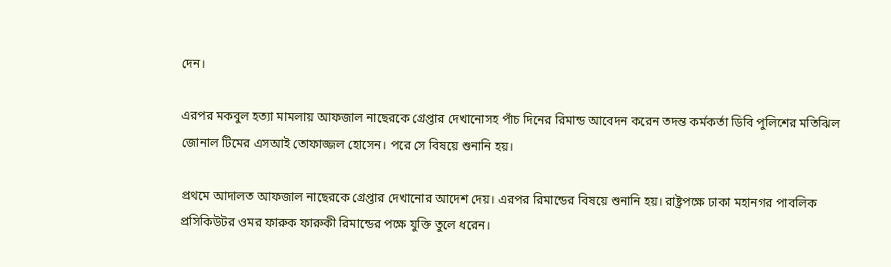দেন।

এরপর মকবুল হত্যা মামলায় আফজাল নাছেরকে গ্রেপ্তার দেখানোসহ পাঁচ দিনের রিমান্ড আবেদন করেন তদন্ত কর্মকর্তা ডিবি পুলিশের মতিঝিল জোনাল টিমের এসআই তোফাজ্জল হোসেন। পরে সে বিষয়ে শুনানি হয়।

প্রথমে আদালত আফজাল নাছেরকে গ্রেপ্তার দেখানোর আদেশ দেয়। এরপর রিমান্ডের বিষয়ে শুনানি হয়। রাষ্ট্রপক্ষে ঢাকা মহানগর পাবলিক প্রসিকিউটর ওমর ফারুক ফারুকী রিমান্ডের পক্ষে যুক্তি তুলে ধরেন।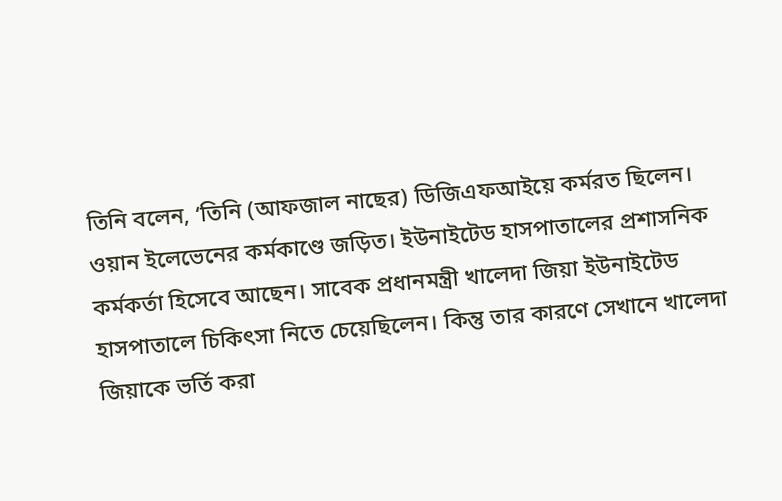তিনি বলেন, ‘তিনি (আফজাল নাছের) ডিজিএফআইয়ে কর্মরত ছিলেন। ওয়ান ইলেভেনের কর্মকাণ্ডে জড়িত। ইউনাইটেড হাসপাতালের প্রশাসনিক কর্মকর্তা হিসেবে আছেন। সাবেক প্রধানমন্ত্রী খালেদা জিয়া ইউনাইটেড হাসপাতালে চিকিৎসা নিতে চেয়েছিলেন। কিন্তু তার কারণে সেখানে খালেদা জিয়াকে ভর্তি করা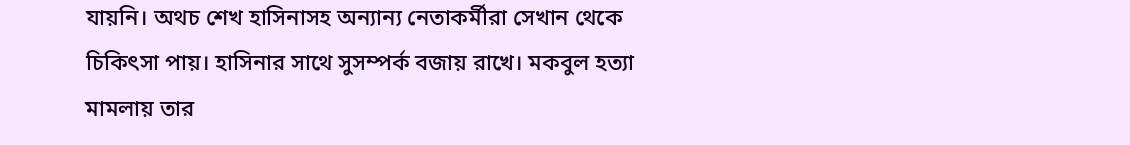যায়নি। অথচ শেখ হাসিনাসহ অন্যান্য নেতাকর্মীরা সেখান থেকে চিকিৎসা পায়। হাসিনার সাথে সুসম্পর্ক বজায় রাখে। মকবুল হত্যা মামলায় তার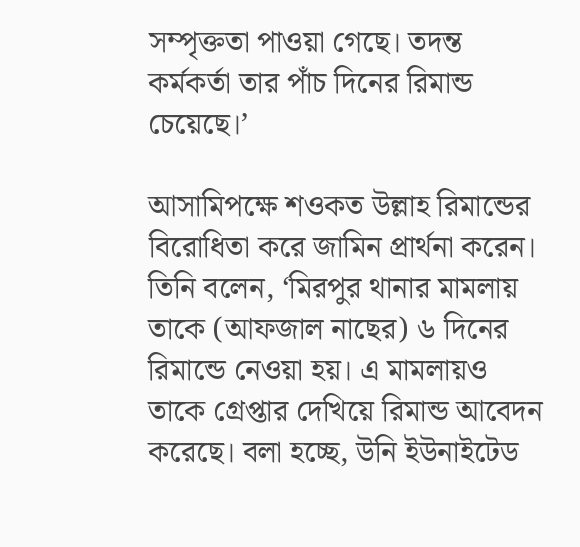সম্পৃক্ততা পাওয়া গেছে। তদন্ত কর্মকর্তা তার পাঁচ দিনের রিমান্ড চেয়েছে।’

আসামিপক্ষে শওকত উল্লাহ রিমান্ডের বিরোধিতা করে জামিন প্রার্থনা করেন। তিনি বলেন, ‘মিরপুর থানার মামলায় তাকে (আফজাল নাছের) ৬ দিনের রিমান্ডে নেওয়া হয়। এ মামলায়ও তাকে গ্রেপ্তার দেখিয়ে রিমান্ড আবেদন করেছে। বলা হচ্ছে, উনি ইউনাইটেড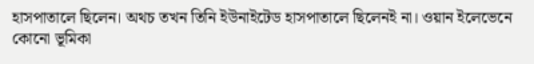হাসপাতালে ছিলেন। অথচ তখন তিনি ইউনাইটেড হাসপাতালে ছিলেনই না। ওয়ান ইলেভেনে কোনো ভূমিকা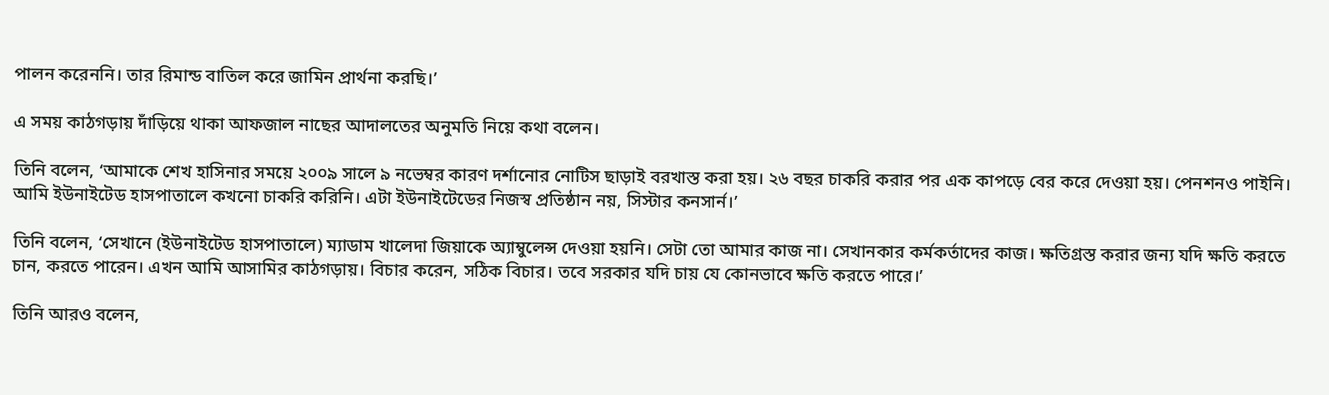পালন করেননি। তার রিমান্ড বাতিল করে জামিন প্রার্থনা করছি।’

এ সময় কাঠগড়ায় দাঁড়িয়ে থাকা আফজাল নাছের আদালতের অনুমতি নিয়ে কথা বলেন।

তিনি বলেন, ‘আমাকে শেখ হাসিনার সময়ে ২০০৯ সালে ৯ নভেম্বর কারণ দর্শানোর নোটিস ছাড়াই বরখাস্ত করা হয়। ২৬ বছর চাকরি করার পর এক কাপড়ে বের করে দেওয়া হয়। পেনশনও পাইনি। আমি ইউনাইটেড হাসপাতালে কখনো চাকরি করিনি। এটা ইউনাইটেডের নিজস্ব প্রতিষ্ঠান নয়, সিস্টার কনসার্ন।’

তিনি বলেন, ‘সেখানে (ইউনাইটেড হাসপাতালে) ম্যাডাম খালেদা জিয়াকে অ্যাম্বুলেন্স দেওয়া হয়নি। সেটা তো আমার কাজ না। সেখানকার কর্মকর্তাদের কাজ। ক্ষতিগ্রস্ত করার জন্য যদি ক্ষতি করতে চান, করতে পারেন। এখন আমি আসামির কাঠগড়ায়। বিচার করেন, সঠিক বিচার। তবে সরকার যদি চায় যে কোনভাবে ক্ষতি করতে পারে।’

তিনি আরও বলেন,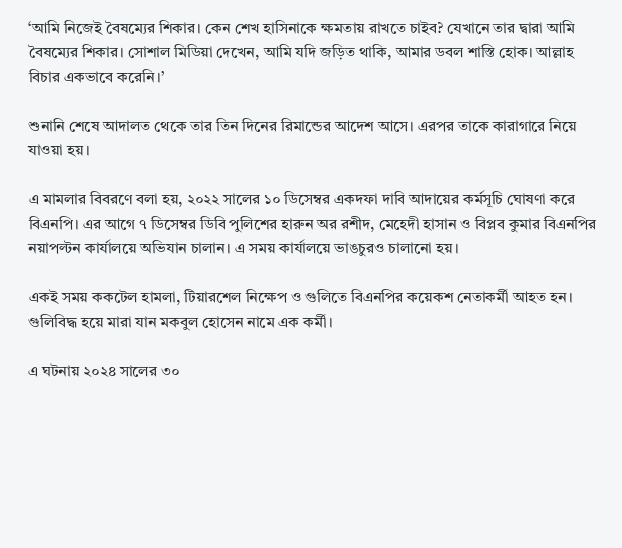‘আমি নিজেই বৈষম্যের শিকার। কেন শেখ হাসিনাকে ক্ষমতায় রাখতে চাইব? যেখানে তার দ্বারা আমি বৈষম্যের শিকার। সোশাল মিডিয়া দেখেন, আমি যদি জড়িত থাকি, আমার ডবল শাস্তি হোক। আল্লাহ বিচার একভাবে করেনি।’

শুনানি শেষে আদালত থেকে তার তিন দিনের রিমান্ডের আদেশ আসে। এরপর তাকে কারাগারে নিয়ে যাওয়া হয়।

এ মামলার বিবরণে বলা হয়, ২০২২ সালের ১০ ডিসেম্বর একদফা দাবি আদায়ের কর্মসূচি ঘোষণা করে বিএনপি। এর আগে ৭ ডিসেম্বর ডিবি পুলিশের হারুন অর রশীদ, মেহেদী হাসান ও বিপ্লব কুমার বিএনপির নয়াপল্টন কার্যালয়ে অভিযান চালান। এ সময় কার্যালয়ে ভাঙচুরও চালানো হয়।

একই সময় ককটেল হামলা, টিয়ারশেল নিক্ষেপ ও গুলিতে বিএনপির কয়েকশ নেতাকর্মী আহত হন। গুলিবিদ্ধ হয়ে মারা যান মকবুল হোসেন নামে এক কর্মী।

এ ঘটনায় ২০২৪ সালের ৩০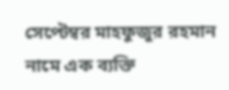সেপ্টেম্বর মাহফুজুর রহমান নামে এক ব্যক্তি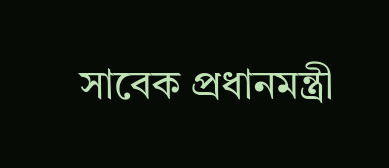সাবেক প্রধানমন্ত্রী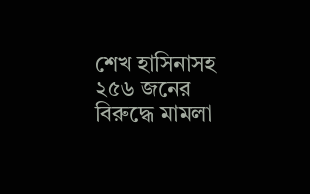শেখ হাসিনাসহ ২৫৬ জনের বিরুদ্ধে মামলা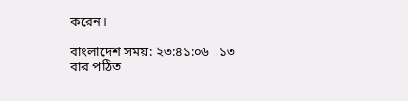করেন।

বাংলাদেশ সময়: ২৩:৪১:০৬   ১৩ বার পঠিত